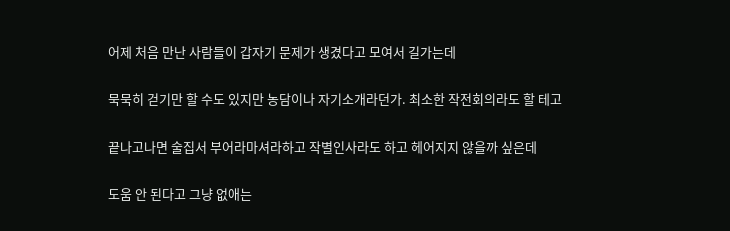어제 처음 만난 사람들이 갑자기 문제가 생겼다고 모여서 길가는데

묵묵히 걷기만 할 수도 있지만 농담이나 자기소개라던가. 최소한 작전회의라도 할 테고

끝나고나면 술집서 부어라마셔라하고 작별인사라도 하고 헤어지지 않을까 싶은데

도움 안 된다고 그냥 없애는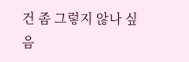건 좀 그렇지 않나 싶음